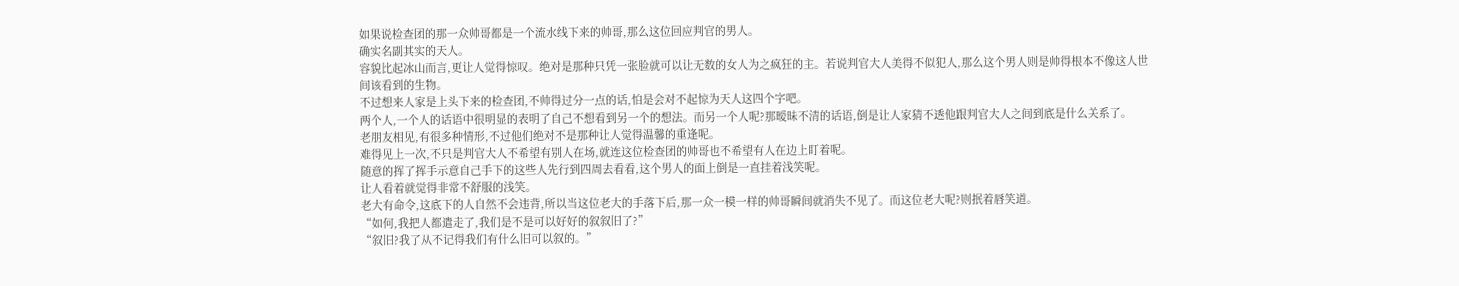如果说检查团的那一众帅哥都是一个流水线下来的帅哥,那么这位回应判官的男人。
确实名副其实的天人。
容貌比起冰山而言,更让人觉得惊叹。绝对是那种只凭一张脸就可以让无数的女人为之疯狂的主。若说判官大人美得不似犯人,那么这个男人则是帅得根本不像这人世间该看到的生物。
不过想来人家是上头下来的检查团,不帅得过分一点的话,怕是会对不起惊为天人这四个字吧。
两个人,一个人的话语中很明显的表明了自己不想看到另一个的想法。而另一个人呢?那暧昧不清的话语,倒是让人家猜不透他跟判官大人之间到底是什么关系了。
老朋友相见,有很多种情形,不过他们绝对不是那种让人觉得温馨的重逢呢。
难得见上一次,不只是判官大人不希望有别人在场,就连这位检查团的帅哥也不希望有人在边上盯着呢。
随意的挥了挥手示意自己手下的这些人先行到四周去看看,这个男人的面上倒是一直挂着浅笑呢。
让人看着就觉得非常不舒服的浅笑。
老大有命令,这底下的人自然不会违背,所以当这位老大的手落下后,那一众一模一样的帅哥瞬间就消失不见了。而这位老大呢?则抿着唇笑道。
“如何,我把人都遣走了,我们是不是可以好好的叙叙旧了?”
“叙旧?我了从不记得我们有什么旧可以叙的。”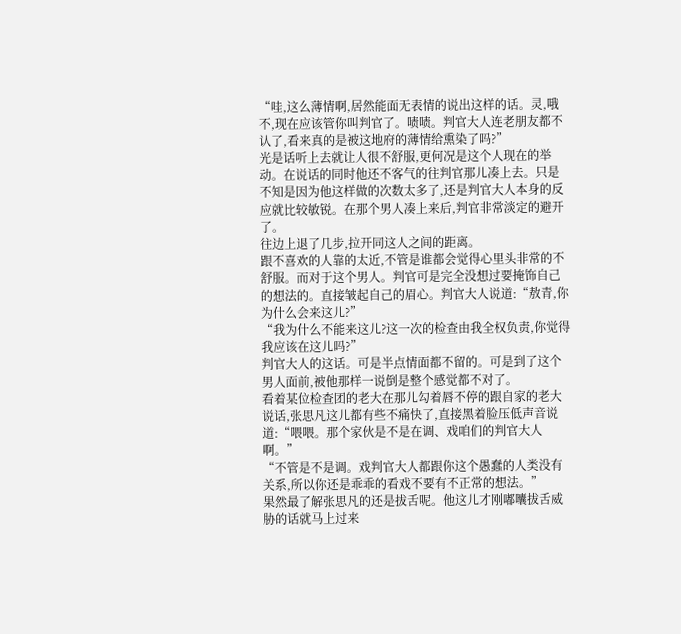“哇,这么薄情啊,居然能面无表情的说出这样的话。灵,哦不,现在应该管你叫判官了。啧啧。判官大人连老朋友都不认了,看来真的是被这地府的薄情给熏染了吗?”
光是话听上去就让人很不舒服,更何况是这个人现在的举动。在说话的同时他还不客气的往判官那儿凑上去。只是不知是因为他这样做的次数太多了,还是判官大人本身的反应就比较敏锐。在那个男人凑上来后,判官非常淡定的避开了。
往边上退了几步,拉开同这人之间的距离。
跟不喜欢的人靠的太近,不管是谁都会觉得心里头非常的不舒服。而对于这个男人。判官可是完全没想过要掩饰自己的想法的。直接皱起自己的眉心。判官大人说道:“敖青,你为什么会来这儿?”
“我为什么不能来这儿?这一次的检查由我全权负责,你觉得我应该在这儿吗?”
判官大人的这话。可是半点情面都不留的。可是到了这个男人面前,被他那样一说倒是整个感觉都不对了。
看着某位检查团的老大在那儿勾着唇不停的跟自家的老大说话,张思凡这儿都有些不痛快了,直接黑着脸压低声音说道:“喂喂。那个家伙是不是在调、戏咱们的判官大人啊。”
“不管是不是调。戏判官大人都跟你这个愚蠢的人类没有关系,所以你还是乖乖的看戏不要有不正常的想法。”
果然最了解张思凡的还是拔舌呢。他这儿才刚嘟囔拔舌威胁的话就马上过来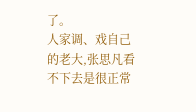了。
人家调、戏自己的老大,张思凡看不下去是很正常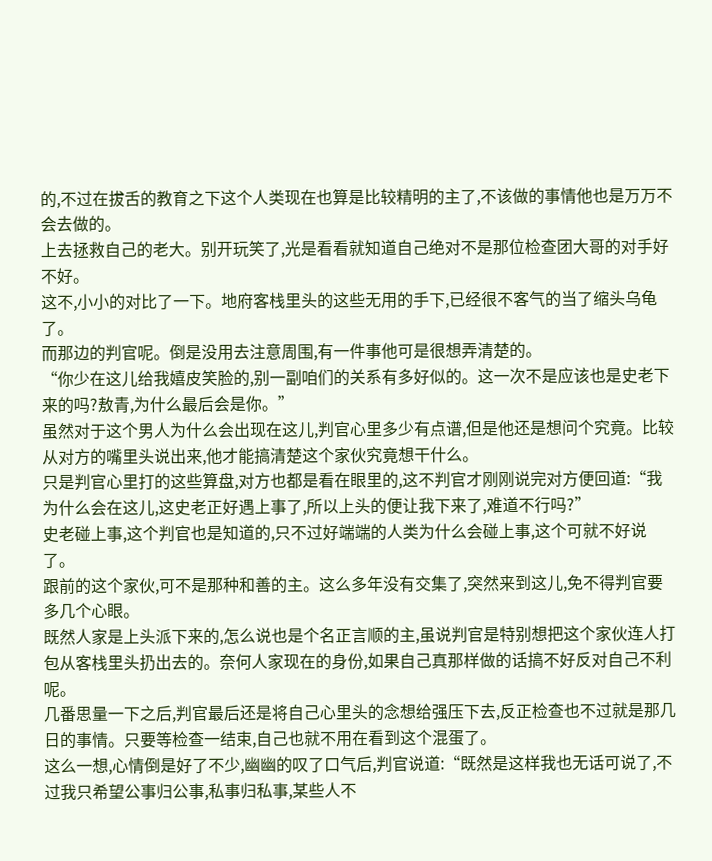的,不过在拔舌的教育之下这个人类现在也算是比较精明的主了,不该做的事情他也是万万不会去做的。
上去拯救自己的老大。别开玩笑了,光是看看就知道自己绝对不是那位检查团大哥的对手好不好。
这不,小小的对比了一下。地府客栈里头的这些无用的手下,已经很不客气的当了缩头乌龟了。
而那边的判官呢。倒是没用去注意周围,有一件事他可是很想弄清楚的。
“你少在这儿给我嬉皮笑脸的,别一副咱们的关系有多好似的。这一次不是应该也是史老下来的吗?敖青,为什么最后会是你。”
虽然对于这个男人为什么会出现在这儿,判官心里多少有点谱,但是他还是想问个究竟。比较从对方的嘴里头说出来,他才能搞清楚这个家伙究竟想干什么。
只是判官心里打的这些算盘,对方也都是看在眼里的,这不判官才刚刚说完对方便回道:“我为什么会在这儿,这史老正好遇上事了,所以上头的便让我下来了,难道不行吗?”
史老碰上事,这个判官也是知道的,只不过好端端的人类为什么会碰上事,这个可就不好说了。
跟前的这个家伙,可不是那种和善的主。这么多年没有交集了,突然来到这儿,免不得判官要多几个心眼。
既然人家是上头派下来的,怎么说也是个名正言顺的主,虽说判官是特别想把这个家伙连人打包从客栈里头扔出去的。奈何人家现在的身份,如果自己真那样做的话搞不好反对自己不利呢。
几番思量一下之后,判官最后还是将自己心里头的念想给强压下去,反正检查也不过就是那几日的事情。只要等检查一结束,自己也就不用在看到这个混蛋了。
这么一想,心情倒是好了不少,幽幽的叹了口气后,判官说道:“既然是这样我也无话可说了,不过我只希望公事归公事,私事归私事,某些人不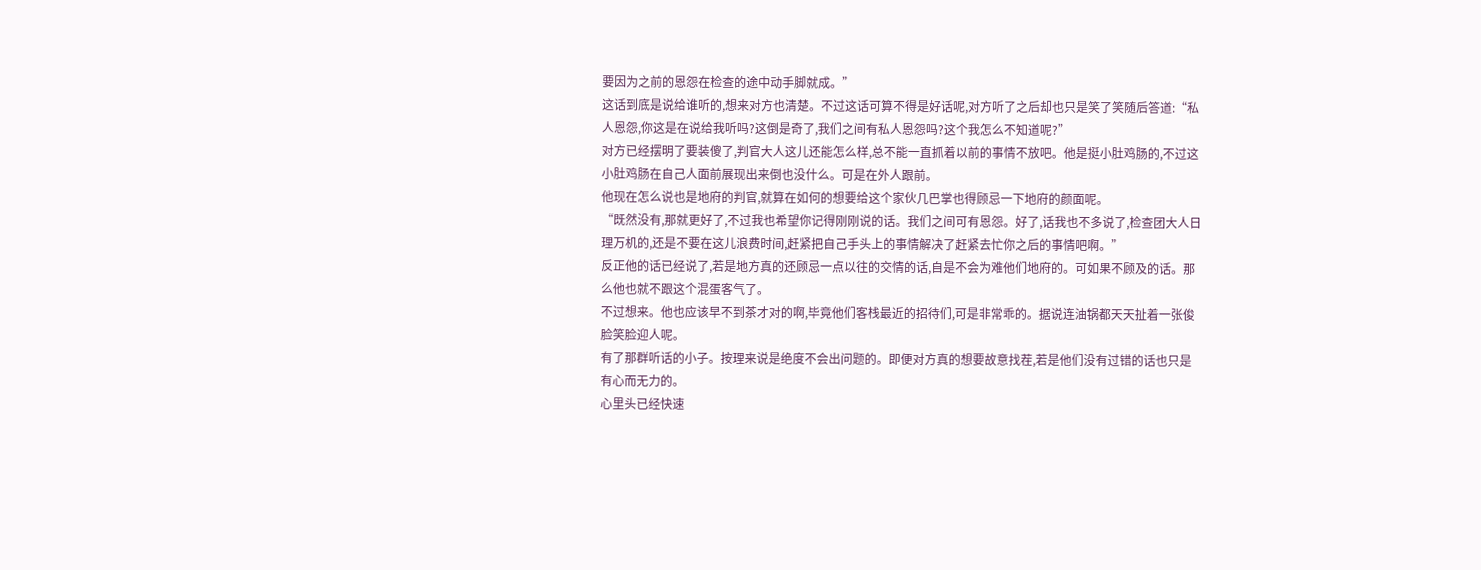要因为之前的恩怨在检查的途中动手脚就成。”
这话到底是说给谁听的,想来对方也清楚。不过这话可算不得是好话呢,对方听了之后却也只是笑了笑随后答道:“私人恩怨,你这是在说给我听吗?这倒是奇了,我们之间有私人恩怨吗?这个我怎么不知道呢?”
对方已经摆明了要装傻了,判官大人这儿还能怎么样,总不能一直抓着以前的事情不放吧。他是挺小肚鸡肠的,不过这小肚鸡肠在自己人面前展现出来倒也没什么。可是在外人跟前。
他现在怎么说也是地府的判官,就算在如何的想要给这个家伙几巴掌也得顾忌一下地府的颜面呢。
“既然没有,那就更好了,不过我也希望你记得刚刚说的话。我们之间可有恩怨。好了,话我也不多说了,检查团大人日理万机的,还是不要在这儿浪费时间,赶紧把自己手头上的事情解决了赶紧去忙你之后的事情吧啊。”
反正他的话已经说了,若是地方真的还顾忌一点以往的交情的话,自是不会为难他们地府的。可如果不顾及的话。那么他也就不跟这个混蛋客气了。
不过想来。他也应该早不到茶才对的啊,毕竟他们客栈最近的招待们,可是非常乖的。据说连油锅都天天扯着一张俊脸笑脸迎人呢。
有了那群听话的小子。按理来说是绝度不会出问题的。即便对方真的想要故意找茬,若是他们没有过错的话也只是有心而无力的。
心里头已经快速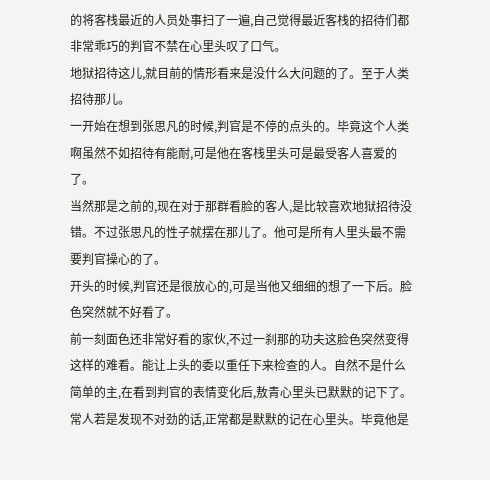的将客栈最近的人员处事扫了一遍,自己觉得最近客栈的招待们都非常乖巧的判官不禁在心里头叹了口气。
地狱招待这儿,就目前的情形看来是没什么大问题的了。至于人类招待那儿。
一开始在想到张思凡的时候,判官是不停的点头的。毕竟这个人类啊虽然不如招待有能耐,可是他在客栈里头可是最受客人喜爱的了。
当然那是之前的,现在对于那群看脸的客人,是比较喜欢地狱招待没错。不过张思凡的性子就摆在那儿了。他可是所有人里头最不需要判官操心的了。
开头的时候,判官还是很放心的,可是当他又细细的想了一下后。脸色突然就不好看了。
前一刻面色还非常好看的家伙,不过一刹那的功夫这脸色突然变得这样的难看。能让上头的委以重任下来检查的人。自然不是什么简单的主,在看到判官的表情变化后,敖青心里头已默默的记下了。
常人若是发现不对劲的话,正常都是默默的记在心里头。毕竟他是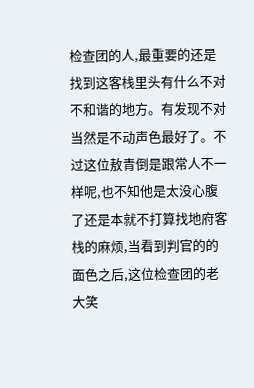检查团的人,最重要的还是找到这客栈里头有什么不对不和谐的地方。有发现不对当然是不动声色最好了。不过这位敖青倒是跟常人不一样呢,也不知他是太没心腹了还是本就不打算找地府客栈的麻烦,当看到判官的的面色之后,这位检查团的老大笑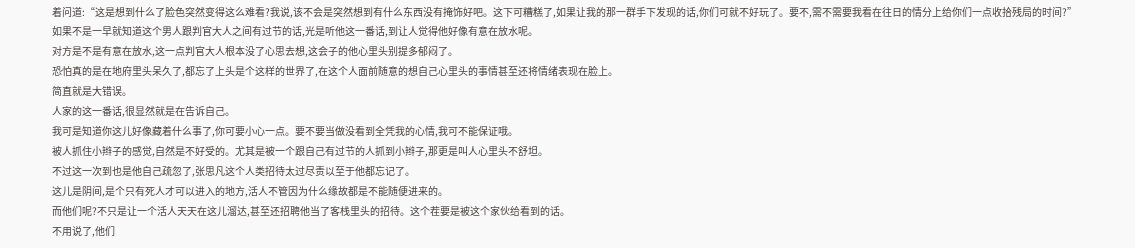着问道:“这是想到什么了脸色突然变得这么难看?我说,该不会是突然想到有什么东西没有掩饰好吧。这下可糟糕了,如果让我的那一群手下发现的话,你们可就不好玩了。要不,需不需要我看在往日的情分上给你们一点收拾残局的时间?”
如果不是一早就知道这个男人跟判官大人之间有过节的话,光是听他这一番话,到让人觉得他好像有意在放水呢。
对方是不是有意在放水,这一点判官大人根本没了心思去想,这会子的他心里头别提多郁闷了。
恐怕真的是在地府里头呆久了,都忘了上头是个这样的世界了,在这个人面前随意的想自己心里头的事情甚至还将情绪表现在脸上。
简直就是大错误。
人家的这一番话,很显然就是在告诉自己。
我可是知道你这儿好像藏着什么事了,你可要小心一点。要不要当做没看到全凭我的心情,我可不能保证哦。
被人抓住小辫子的感觉,自然是不好受的。尤其是被一个跟自己有过节的人抓到小辫子,那更是叫人心里头不舒坦。
不过这一次到也是他自己疏忽了,张思凡这个人类招待太过尽责以至于他都忘记了。
这儿是阴间,是个只有死人才可以进入的地方,活人不管因为什么缘故都是不能随便进来的。
而他们呢?不只是让一个活人天天在这儿溜达,甚至还招聘他当了客栈里头的招待。这个茬要是被这个家伙给看到的话。
不用说了,他们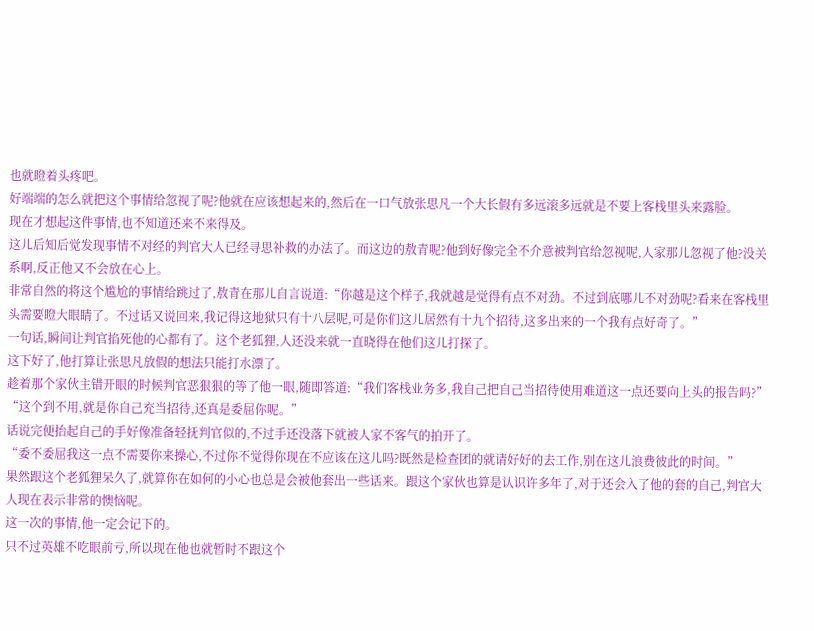也就瞪着头疼吧。
好端端的怎么就把这个事情给忽视了呢?他就在应该想起来的,然后在一口气放张思凡一个大长假有多远滚多远就是不要上客栈里头来露脸。
现在才想起这件事情,也不知道还来不来得及。
这儿后知后觉发现事情不对经的判官大人已经寻思补救的办法了。而这边的敖青呢?他到好像完全不介意被判官给忽视呢,人家那儿忽视了他?没关系啊,反正他又不会放在心上。
非常自然的将这个尴尬的事情给跳过了,敖青在那儿自言说道:“你越是这个样子,我就越是觉得有点不对劲。不过到底哪儿不对劲呢?看来在客栈里头需要瞪大眼睛了。不过话又说回来,我记得这地狱只有十八层呢,可是你们这儿居然有十九个招待,这多出来的一个我有点好奇了。”
一句话,瞬间让判官掐死他的心都有了。这个老狐狸,人还没来就一直晓得在他们这儿打探了。
这下好了,他打算让张思凡放假的想法只能打水漂了。
趁着那个家伙主错开眼的时候判官恶狠狠的等了他一眼,随即答道:“我们客栈业务多,我自己把自己当招待使用难道这一点还要向上头的报告吗?”
“这个到不用,就是你自己充当招待,还真是委屈你呢。”
话说完便抬起自己的手好像准备轻抚判官似的,不过手还没落下就被人家不客气的拍开了。
“委不委屈我这一点不需要你来操心,不过你不觉得你现在不应该在这儿吗?既然是检查团的就请好好的去工作,别在这儿浪费彼此的时间。”
果然跟这个老狐狸呆久了,就算你在如何的小心也总是会被他套出一些话来。跟这个家伙也算是认识许多年了,对于还会入了他的套的自己,判官大人现在表示非常的懊恼呢。
这一次的事情,他一定会记下的。
只不过英雄不吃眼前亏,所以现在他也就暂时不跟这个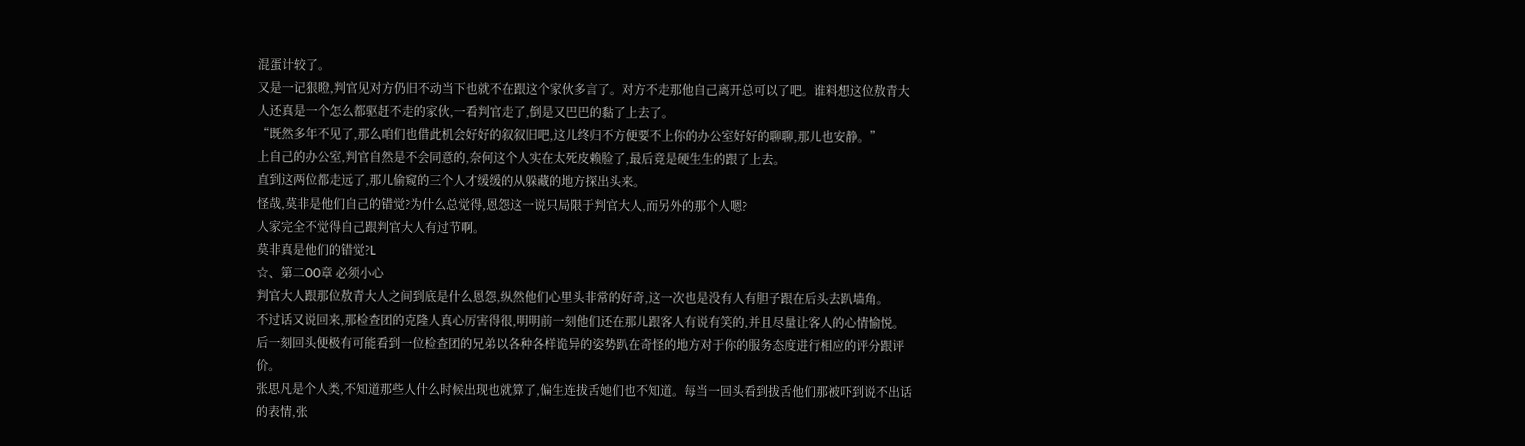混蛋计较了。
又是一记狠瞪,判官见对方仍旧不动当下也就不在跟这个家伙多言了。对方不走那他自己离开总可以了吧。谁料想这位敖青大人还真是一个怎么都驱赶不走的家伙,一看判官走了,倒是又巴巴的黏了上去了。
“既然多年不见了,那么咱们也借此机会好好的叙叙旧吧,这儿终归不方便要不上你的办公室好好的聊聊,那儿也安静。”
上自己的办公室,判官自然是不会同意的,奈何这个人实在太死皮赖脸了,最后竟是硬生生的跟了上去。
直到这两位都走远了,那儿偷窥的三个人才缓缓的从躲藏的地方探出头来。
怪哉,莫非是他们自己的错觉?为什么总觉得,恩怨这一说只局限于判官大人,而另外的那个人嗯?
人家完全不觉得自己跟判官大人有过节啊。
莫非真是他们的错觉?L
☆、第二OO章 必须小心
判官大人跟那位敖青大人之间到底是什么恩怨,纵然他们心里头非常的好奇,这一次也是没有人有胆子跟在后头去趴墙角。
不过话又说回来,那检查团的克隆人真心厉害得很,明明前一刻他们还在那儿跟客人有说有笑的,并且尽量让客人的心情愉悦。后一刻回头便极有可能看到一位检查团的兄弟以各种各样诡异的姿势趴在奇怪的地方对于你的服务态度进行相应的评分跟评价。
张思凡是个人类,不知道那些人什么时候出现也就算了,偏生连拔舌她们也不知道。每当一回头看到拔舌他们那被吓到说不出话的表情,张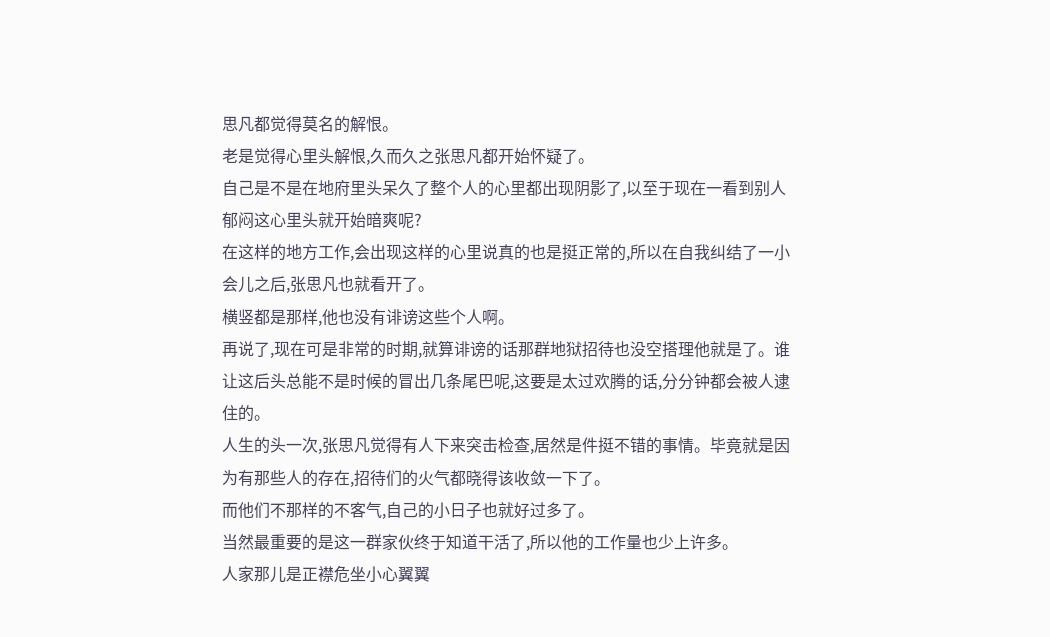思凡都觉得莫名的解恨。
老是觉得心里头解恨,久而久之张思凡都开始怀疑了。
自己是不是在地府里头呆久了整个人的心里都出现阴影了,以至于现在一看到别人郁闷这心里头就开始暗爽呢?
在这样的地方工作,会出现这样的心里说真的也是挺正常的,所以在自我纠结了一小会儿之后,张思凡也就看开了。
横竖都是那样,他也没有诽谤这些个人啊。
再说了,现在可是非常的时期,就算诽谤的话那群地狱招待也没空搭理他就是了。谁让这后头总能不是时候的冒出几条尾巴呢,这要是太过欢腾的话,分分钟都会被人逮住的。
人生的头一次,张思凡觉得有人下来突击检查,居然是件挺不错的事情。毕竟就是因为有那些人的存在,招待们的火气都晓得该收敛一下了。
而他们不那样的不客气,自己的小日子也就好过多了。
当然最重要的是这一群家伙终于知道干活了,所以他的工作量也少上许多。
人家那儿是正襟危坐小心翼翼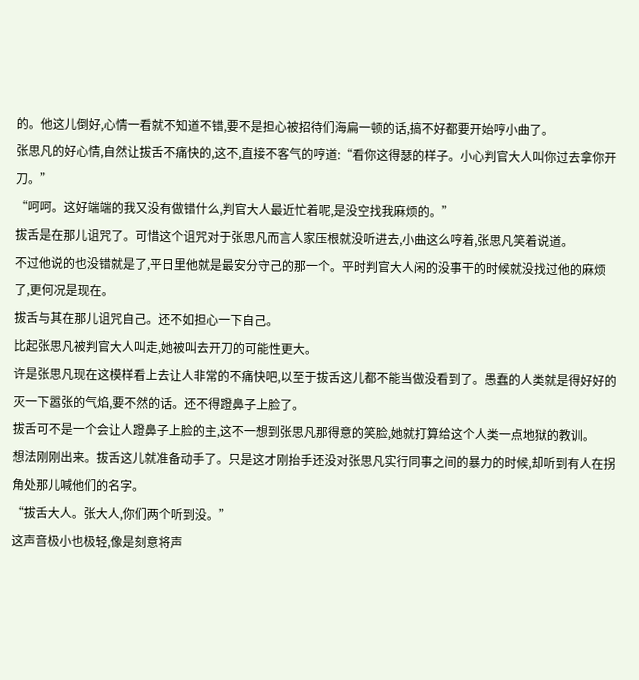的。他这儿倒好,心情一看就不知道不错,要不是担心被招待们海扁一顿的话,搞不好都要开始哼小曲了。
张思凡的好心情,自然让拔舌不痛快的,这不,直接不客气的哼道:“看你这得瑟的样子。小心判官大人叫你过去拿你开刀。”
“呵呵。这好端端的我又没有做错什么,判官大人最近忙着呢,是没空找我麻烦的。”
拔舌是在那儿诅咒了。可惜这个诅咒对于张思凡而言人家压根就没听进去,小曲这么哼着,张思凡笑着说道。
不过他说的也没错就是了,平日里他就是最安分守己的那一个。平时判官大人闲的没事干的时候就没找过他的麻烦了,更何况是现在。
拔舌与其在那儿诅咒自己。还不如担心一下自己。
比起张思凡被判官大人叫走,她被叫去开刀的可能性更大。
许是张思凡现在这模样看上去让人非常的不痛快吧,以至于拔舌这儿都不能当做没看到了。愚蠢的人类就是得好好的灭一下嚣张的气焰,要不然的话。还不得蹬鼻子上脸了。
拔舌可不是一个会让人蹬鼻子上脸的主,这不一想到张思凡那得意的笑脸,她就打算给这个人类一点地狱的教训。
想法刚刚出来。拔舌这儿就准备动手了。只是这才刚抬手还没对张思凡实行同事之间的暴力的时候,却听到有人在拐角处那儿喊他们的名字。
“拔舌大人。张大人,你们两个听到没。”
这声音极小也极轻,像是刻意将声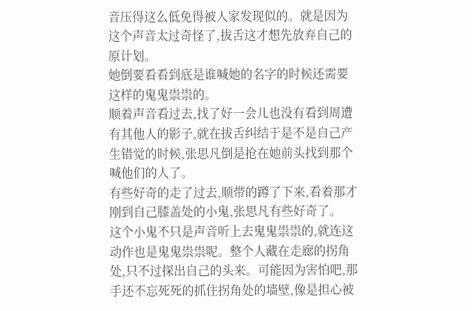音压得这么低免得被人家发现似的。就是因为这个声音太过奇怪了,拔舌这才想先放弃自己的原计划。
她倒要看看到底是谁喊她的名字的时候还需要这样的鬼鬼祟祟的。
顺着声音看过去,找了好一会儿也没有看到周遭有其他人的影子,就在拔舌纠结于是不是自己产生错觉的时候,张思凡倒是抢在她前头找到那个喊他们的人了。
有些好奇的走了过去,顺带的蹲了下来,看着那才刚到自己膝盖处的小鬼,张思凡有些好奇了。
这个小鬼不只是声音听上去鬼鬼祟祟的,就连这动作也是鬼鬼祟祟呢。整个人藏在走廊的拐角处,只不过探出自己的头来。可能因为害怕吧,那手还不忘死死的抓住拐角处的墙壁,像是担心被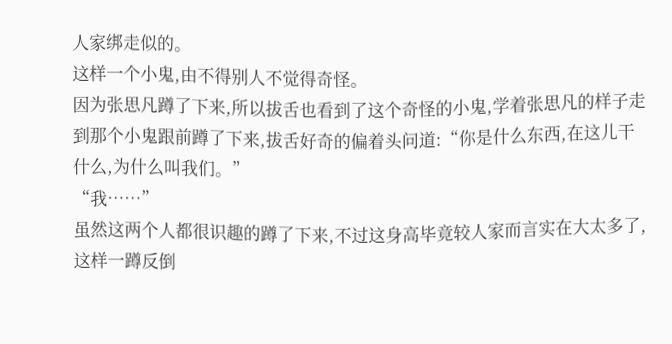人家绑走似的。
这样一个小鬼,由不得别人不觉得奇怪。
因为张思凡蹲了下来,所以拔舌也看到了这个奇怪的小鬼,学着张思凡的样子走到那个小鬼跟前蹲了下来,拔舌好奇的偏着头问道:“你是什么东西,在这儿干什么,为什么叫我们。”
“我……”
虽然这两个人都很识趣的蹲了下来,不过这身高毕竟较人家而言实在大太多了,这样一蹲反倒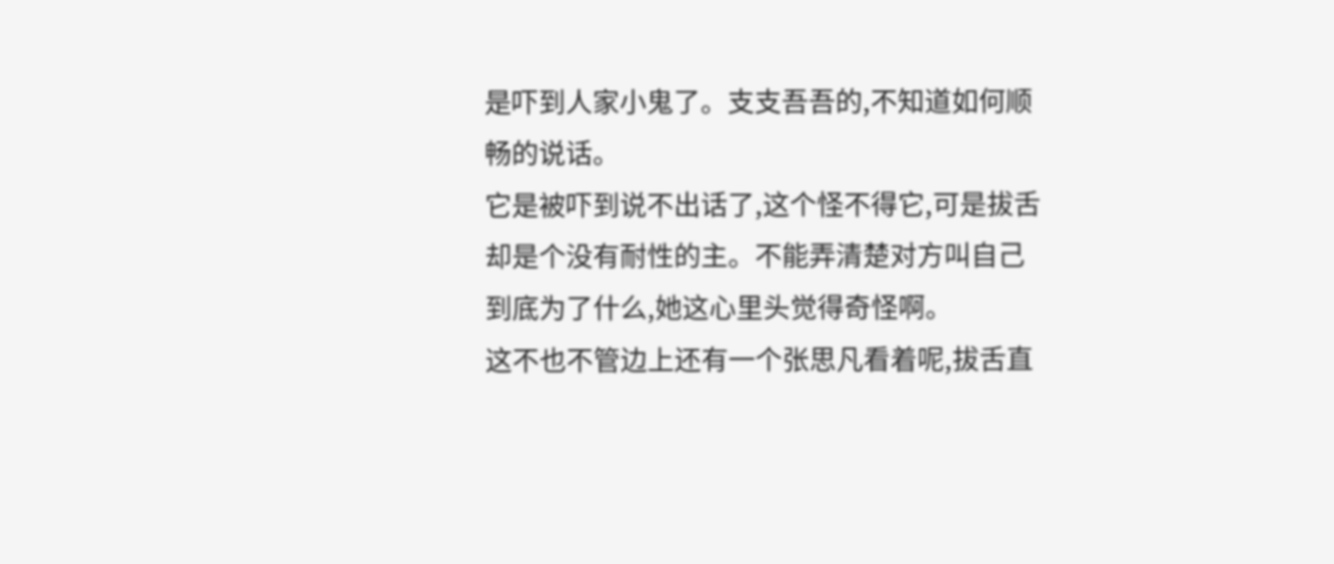是吓到人家小鬼了。支支吾吾的,不知道如何顺畅的说话。
它是被吓到说不出话了,这个怪不得它,可是拔舌却是个没有耐性的主。不能弄清楚对方叫自己到底为了什么,她这心里头觉得奇怪啊。
这不也不管边上还有一个张思凡看着呢,拔舌直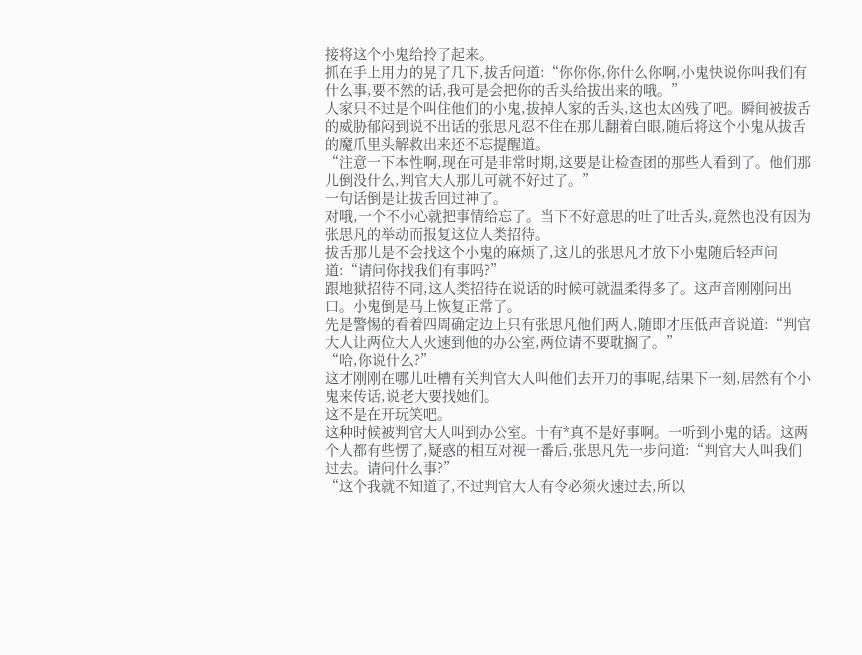接将这个小鬼给拎了起来。
抓在手上用力的晃了几下,拔舌问道:“你你你,你什么你啊,小鬼快说你叫我们有什么事,要不然的话,我可是会把你的舌头给拔出来的哦。”
人家只不过是个叫住他们的小鬼,拔掉人家的舌头,这也太凶残了吧。瞬间被拔舌的威胁郁闷到说不出话的张思凡忍不住在那儿翻着白眼,随后将这个小鬼从拔舌的魔爪里头解救出来还不忘提醒道。
“注意一下本性啊,现在可是非常时期,这要是让检查团的那些人看到了。他们那儿倒没什么,判官大人那儿可就不好过了。”
一句话倒是让拔舌回过神了。
对哦,一个不小心就把事情给忘了。当下不好意思的吐了吐舌头,竟然也没有因为张思凡的举动而报复这位人类招待。
拔舌那儿是不会找这个小鬼的麻烦了,这儿的张思凡才放下小鬼随后轻声问道:“请问你找我们有事吗?”
跟地狱招待不同,这人类招待在说话的时候可就温柔得多了。这声音刚刚问出口。小鬼倒是马上恢复正常了。
先是警惕的看着四周确定边上只有张思凡他们两人,随即才压低声音说道:“判官大人让两位大人火速到他的办公室,两位请不要耽搁了。”
“哈,你说什么?”
这才刚刚在哪儿吐槽有关判官大人叫他们去开刀的事呢,结果下一刻,居然有个小鬼来传话,说老大要找她们。
这不是在开玩笑吧。
这种时候被判官大人叫到办公室。十有*真不是好事啊。一听到小鬼的话。这两个人都有些愣了,疑惑的相互对视一番后,张思凡先一步问道:“判官大人叫我们过去。请问什么事?”
“这个我就不知道了,不过判官大人有令必须火速过去,所以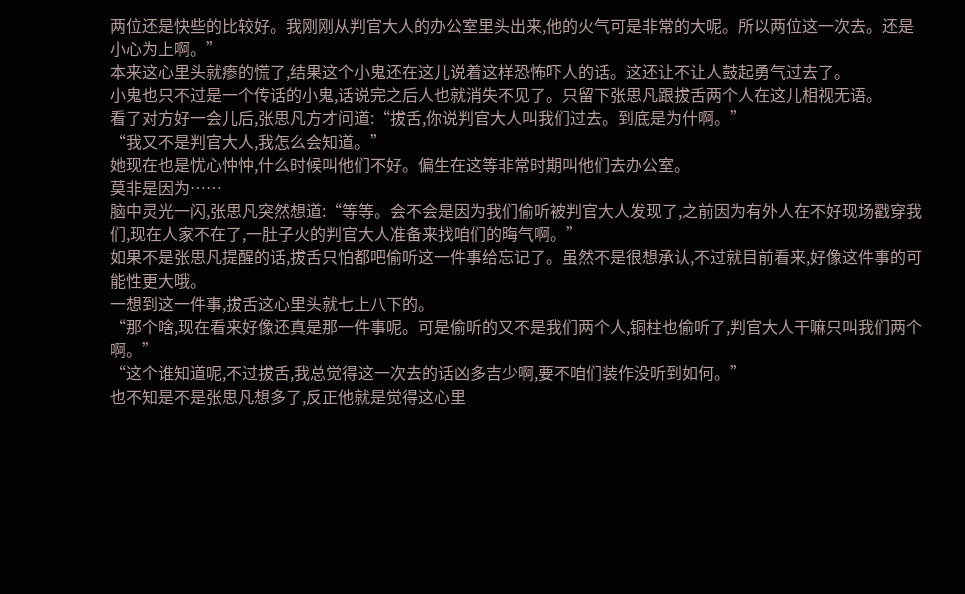两位还是快些的比较好。我刚刚从判官大人的办公室里头出来,他的火气可是非常的大呢。所以两位这一次去。还是小心为上啊。”
本来这心里头就瘆的慌了,结果这个小鬼还在这儿说着这样恐怖吓人的话。这还让不让人鼓起勇气过去了。
小鬼也只不过是一个传话的小鬼,话说完之后人也就消失不见了。只留下张思凡跟拔舌两个人在这儿相视无语。
看了对方好一会儿后,张思凡方才问道:“拔舌,你说判官大人叫我们过去。到底是为什啊。”
“我又不是判官大人,我怎么会知道。”
她现在也是忧心忡忡,什么时候叫他们不好。偏生在这等非常时期叫他们去办公室。
莫非是因为……
脑中灵光一闪,张思凡突然想道:“等等。会不会是因为我们偷听被判官大人发现了,之前因为有外人在不好现场戳穿我们,现在人家不在了,一肚子火的判官大人准备来找咱们的晦气啊。”
如果不是张思凡提醒的话,拔舌只怕都吧偷听这一件事给忘记了。虽然不是很想承认,不过就目前看来,好像这件事的可能性更大哦。
一想到这一件事,拔舌这心里头就七上八下的。
“那个啥,现在看来好像还真是那一件事呢。可是偷听的又不是我们两个人,铜柱也偷听了,判官大人干嘛只叫我们两个啊。”
“这个谁知道呢,不过拔舌,我总觉得这一次去的话凶多吉少啊,要不咱们装作没听到如何。”
也不知是不是张思凡想多了,反正他就是觉得这心里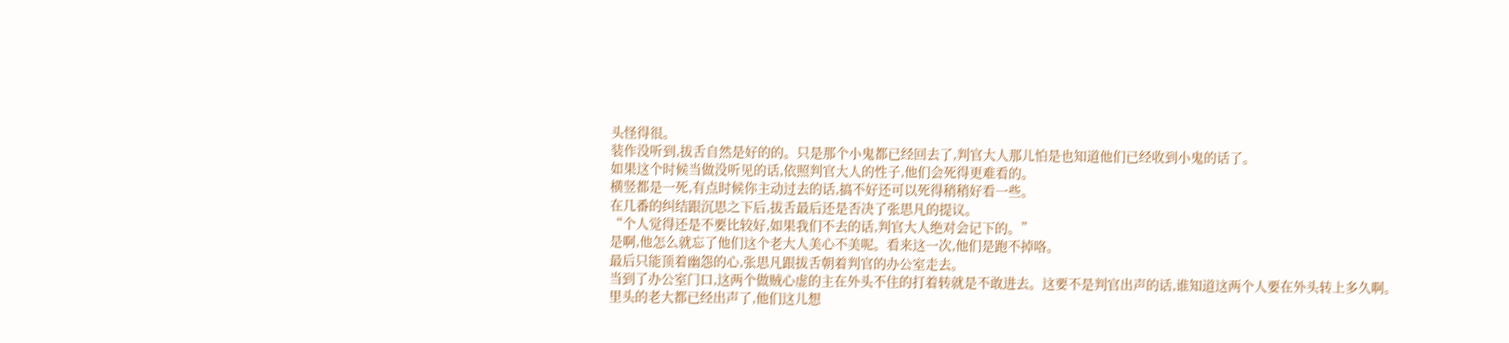头怪得很。
装作没听到,拔舌自然是好的的。只是那个小鬼都已经回去了,判官大人那儿怕是也知道他们已经收到小鬼的话了。
如果这个时候当做没听见的话,依照判官大人的性子,他们会死得更难看的。
横竖都是一死,有点时候你主动过去的话,搞不好还可以死得稍稍好看一些。
在几番的纠结跟沉思之下后,拔舌最后还是否决了张思凡的提议。
“个人觉得还是不要比较好,如果我们不去的话,判官大人绝对会记下的。”
是啊,他怎么就忘了他们这个老大人美心不美呢。看来这一次,他们是跑不掉咯。
最后只能顶着幽怨的心,张思凡跟拔舌朝着判官的办公室走去。
当到了办公室门口,这两个做贼心虚的主在外头不住的打着转就是不敢进去。这要不是判官出声的话,谁知道这两个人要在外头转上多久啊。
里头的老大都已经出声了,他们这儿想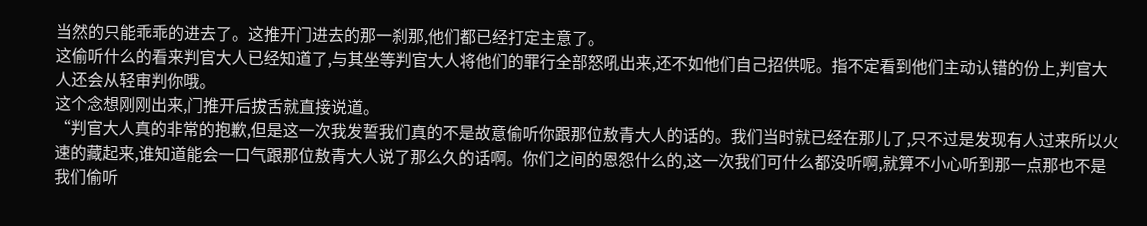当然的只能乖乖的进去了。这推开门进去的那一刹那,他们都已经打定主意了。
这偷听什么的看来判官大人已经知道了,与其坐等判官大人将他们的罪行全部怒吼出来,还不如他们自己招供呢。指不定看到他们主动认错的份上,判官大人还会从轻审判你哦。
这个念想刚刚出来,门推开后拔舌就直接说道。
“判官大人真的非常的抱歉,但是这一次我发誓我们真的不是故意偷听你跟那位敖青大人的话的。我们当时就已经在那儿了,只不过是发现有人过来所以火速的藏起来,谁知道能会一口气跟那位敖青大人说了那么久的话啊。你们之间的恩怨什么的,这一次我们可什么都没听啊,就算不小心听到那一点那也不是我们偷听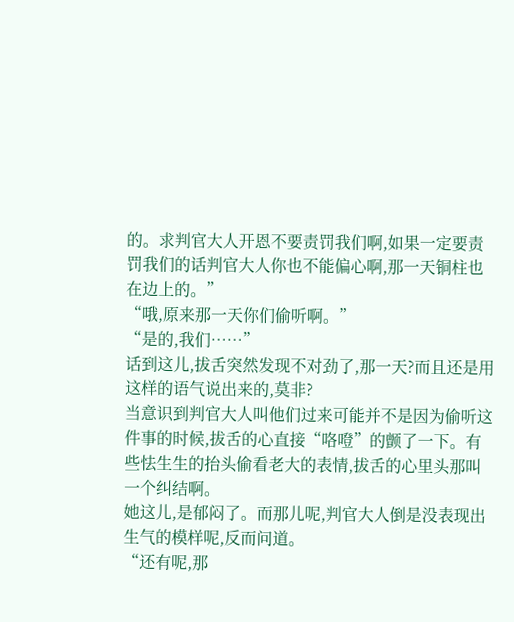的。求判官大人开恩不要责罚我们啊,如果一定要责罚我们的话判官大人你也不能偏心啊,那一天铜柱也在边上的。”
“哦,原来那一天你们偷听啊。”
“是的,我们……”
话到这儿,拔舌突然发现不对劲了,那一天?而且还是用这样的语气说出来的,莫非?
当意识到判官大人叫他们过来可能并不是因为偷听这件事的时候,拔舌的心直接“咯噔”的颤了一下。有些怯生生的抬头偷看老大的表情,拔舌的心里头那叫一个纠结啊。
她这儿,是郁闷了。而那儿呢,判官大人倒是没表现出生气的模样呢,反而问道。
“还有呢,那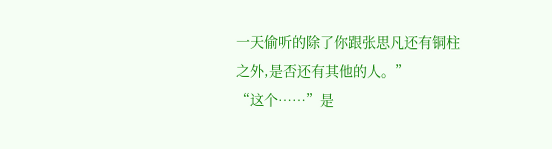一天偷听的除了你跟张思凡还有铜柱之外,是否还有其他的人。”
“这个……”是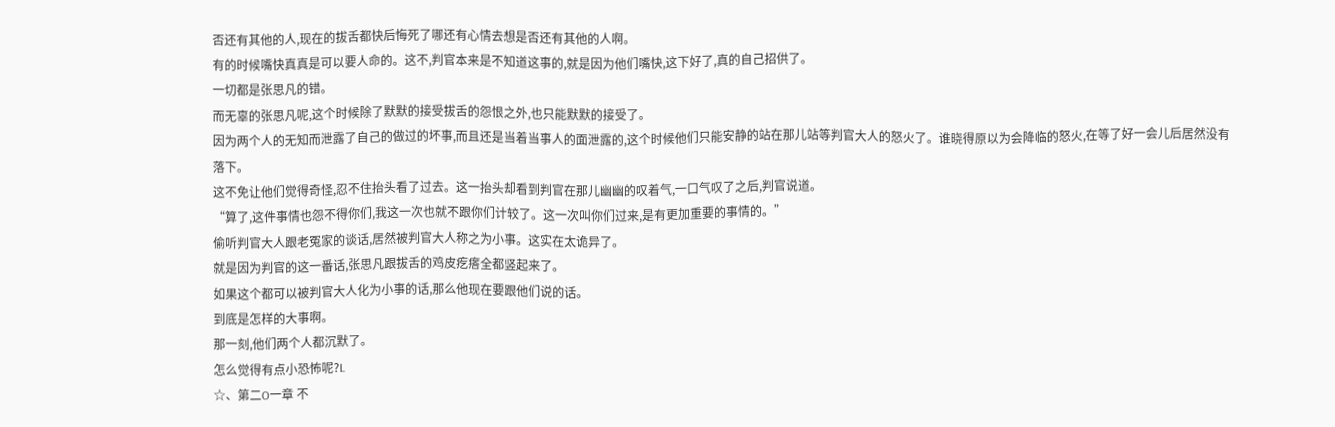否还有其他的人,现在的拔舌都快后悔死了哪还有心情去想是否还有其他的人啊。
有的时候嘴快真真是可以要人命的。这不,判官本来是不知道这事的,就是因为他们嘴快,这下好了,真的自己招供了。
一切都是张思凡的错。
而无辜的张思凡呢,这个时候除了默默的接受拔舌的怨恨之外,也只能默默的接受了。
因为两个人的无知而泄露了自己的做过的坏事,而且还是当着当事人的面泄露的,这个时候他们只能安静的站在那儿站等判官大人的怒火了。谁晓得原以为会降临的怒火,在等了好一会儿后居然没有落下。
这不免让他们觉得奇怪,忍不住抬头看了过去。这一抬头却看到判官在那儿幽幽的叹着气,一口气叹了之后,判官说道。
“算了,这件事情也怨不得你们,我这一次也就不跟你们计较了。这一次叫你们过来,是有更加重要的事情的。”
偷听判官大人跟老冤家的谈话,居然被判官大人称之为小事。这实在太诡异了。
就是因为判官的这一番话,张思凡跟拔舌的鸡皮疙瘩全都竖起来了。
如果这个都可以被判官大人化为小事的话,那么他现在要跟他们说的话。
到底是怎样的大事啊。
那一刻,他们两个人都沉默了。
怎么觉得有点小恐怖呢?L
☆、第二O一章 不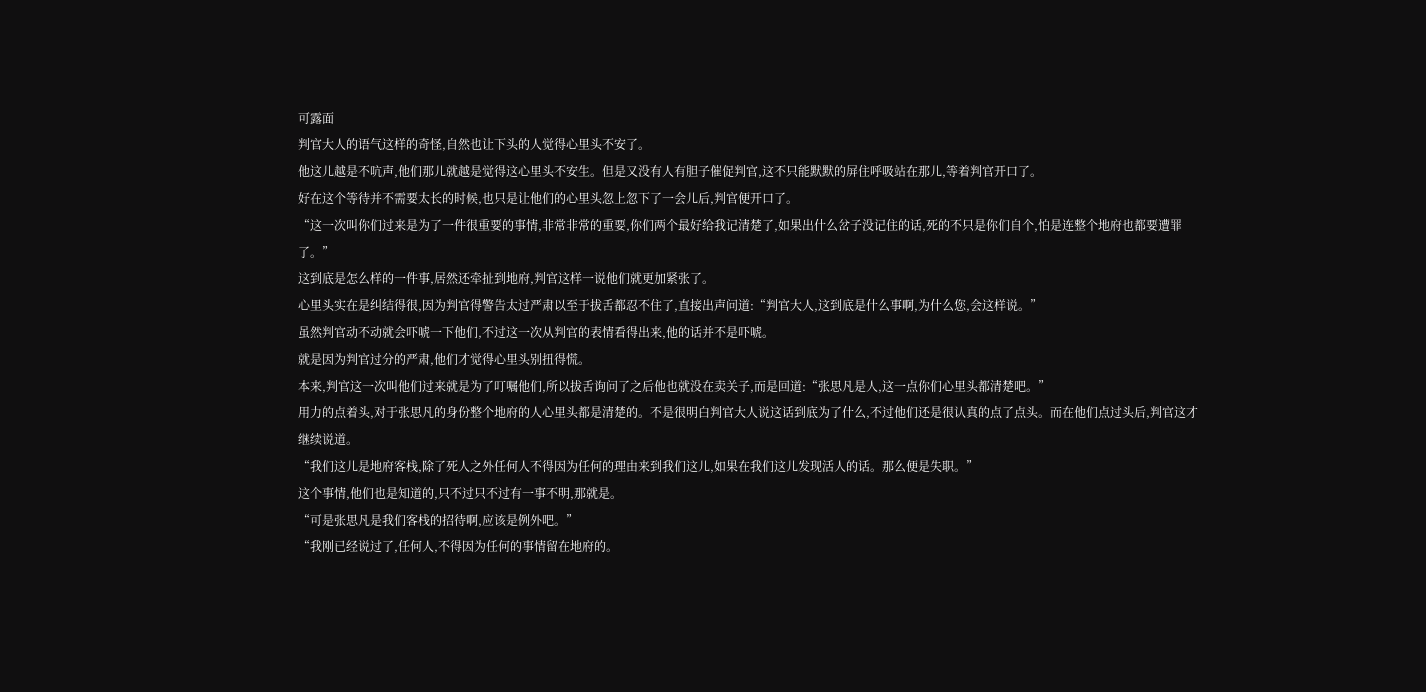可露面
判官大人的语气这样的奇怪,自然也让下头的人觉得心里头不安了。
他这儿越是不吭声,他们那儿就越是觉得这心里头不安生。但是又没有人有胆子催促判官,这不只能默默的屏住呼吸站在那儿,等着判官开口了。
好在这个等待并不需要太长的时候,也只是让他们的心里头忽上忽下了一会儿后,判官便开口了。
“这一次叫你们过来是为了一件很重要的事情,非常非常的重要,你们两个最好给我记清楚了,如果出什么岔子没记住的话,死的不只是你们自个,怕是连整个地府也都要遭罪了。”
这到底是怎么样的一件事,居然还牵扯到地府,判官这样一说他们就更加紧张了。
心里头实在是纠结得很,因为判官得警告太过严肃以至于拔舌都忍不住了,直接出声问道:“判官大人,这到底是什么事啊,为什么您,会这样说。”
虽然判官动不动就会吓唬一下他们,不过这一次从判官的表情看得出来,他的话并不是吓唬。
就是因为判官过分的严肃,他们才觉得心里头别扭得慌。
本来,判官这一次叫他们过来就是为了叮嘱他们,所以拔舌询问了之后他也就没在卖关子,而是回道:“张思凡是人,这一点你们心里头都清楚吧。”
用力的点着头,对于张思凡的身份整个地府的人心里头都是清楚的。不是很明白判官大人说这话到底为了什么,不过他们还是很认真的点了点头。而在他们点过头后,判官这才继续说道。
“我们这儿是地府客栈,除了死人之外任何人不得因为任何的理由来到我们这儿,如果在我们这儿发现活人的话。那么便是失职。”
这个事情,他们也是知道的,只不过只不过有一事不明,那就是。
“可是张思凡是我们客栈的招待啊,应该是例外吧。”
“我刚已经说过了,任何人,不得因为任何的事情留在地府的。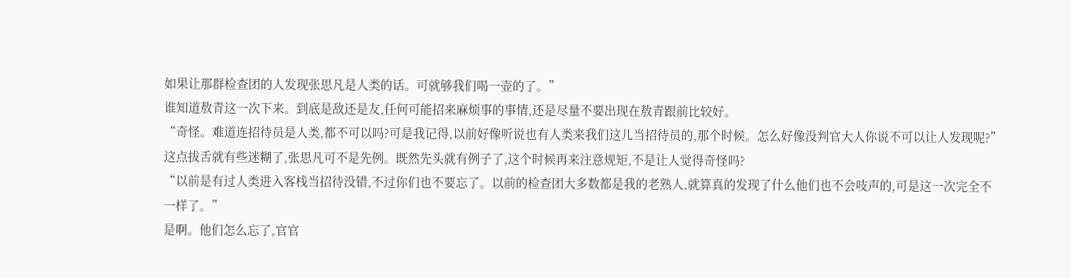如果让那群检查团的人发现张思凡是人类的话。可就够我们喝一壶的了。”
谁知道敖青这一次下来。到底是敌还是友,任何可能招来麻烦事的事情,还是尽量不要出现在敖青跟前比较好。
“奇怪。难道连招待员是人类,都不可以吗?可是我记得,以前好像听说也有人类来我们这儿当招待员的,那个时候。怎么好像没判官大人你说不可以让人发现呢?”
这点拔舌就有些迷糊了,张思凡可不是先例。既然先头就有例子了,这个时候再来注意规矩,不是让人觉得奇怪吗?
“以前是有过人类进入客栈当招待没错,不过你们也不要忘了。以前的检查团大多数都是我的老熟人,就算真的发现了什么他们也不会吱声的,可是这一次完全不一样了。”
是啊。他们怎么忘了,官官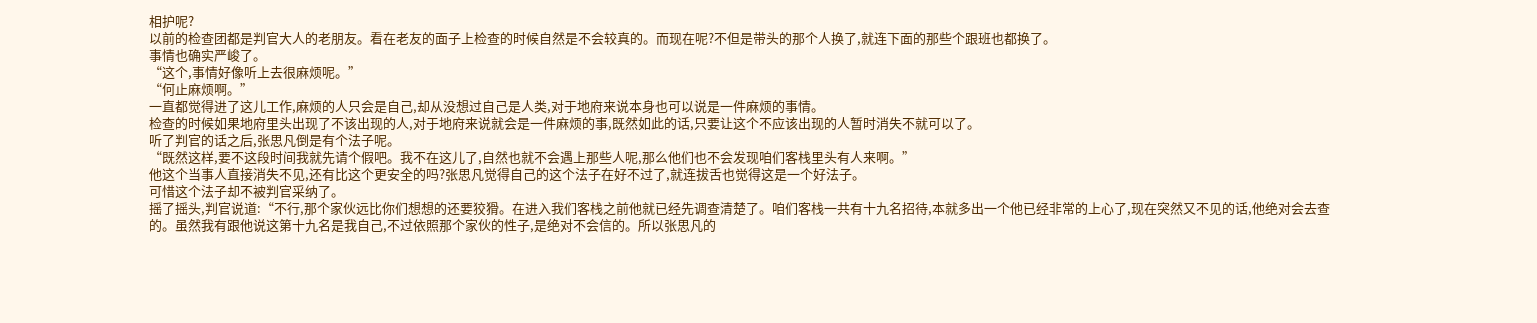相护呢?
以前的检查团都是判官大人的老朋友。看在老友的面子上检查的时候自然是不会较真的。而现在呢?不但是带头的那个人换了,就连下面的那些个跟班也都换了。
事情也确实严峻了。
“这个,事情好像听上去很麻烦呢。”
“何止麻烦啊。”
一直都觉得进了这儿工作,麻烦的人只会是自己,却从没想过自己是人类,对于地府来说本身也可以说是一件麻烦的事情。
检查的时候如果地府里头出现了不该出现的人,对于地府来说就会是一件麻烦的事,既然如此的话,只要让这个不应该出现的人暂时消失不就可以了。
听了判官的话之后,张思凡倒是有个法子呢。
“既然这样,要不这段时间我就先请个假吧。我不在这儿了,自然也就不会遇上那些人呢,那么他们也不会发现咱们客栈里头有人来啊。”
他这个当事人直接消失不见,还有比这个更安全的吗?张思凡觉得自己的这个法子在好不过了,就连拔舌也觉得这是一个好法子。
可惜这个法子却不被判官采纳了。
摇了摇头,判官说道:“不行,那个家伙远比你们想想的还要狡猾。在进入我们客栈之前他就已经先调查清楚了。咱们客栈一共有十九名招待,本就多出一个他已经非常的上心了,现在突然又不见的话,他绝对会去查的。虽然我有跟他说这第十九名是我自己,不过依照那个家伙的性子,是绝对不会信的。所以张思凡的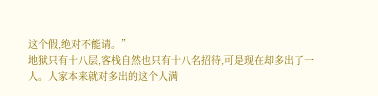这个假,绝对不能请。”
地狱只有十八层,客栈自然也只有十八名招待,可是现在却多出了一人。人家本来就对多出的这个人满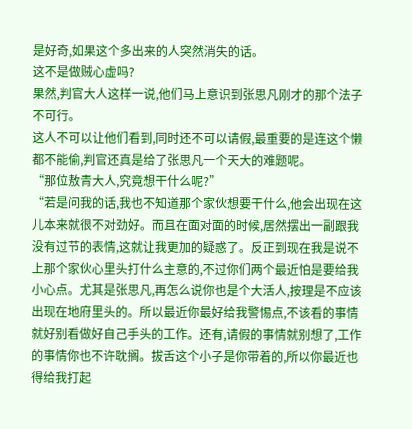是好奇,如果这个多出来的人突然消失的话。
这不是做贼心虚吗?
果然,判官大人这样一说,他们马上意识到张思凡刚才的那个法子不可行。
这人不可以让他们看到,同时还不可以请假,最重要的是连这个懒都不能偷,判官还真是给了张思凡一个天大的难题呢。
“那位敖青大人,究竟想干什么呢?”
“若是问我的话,我也不知道那个家伙想要干什么,他会出现在这儿本来就很不对劲好。而且在面对面的时候,居然摆出一副跟我没有过节的表情,这就让我更加的疑惑了。反正到现在我是说不上那个家伙心里头打什么主意的,不过你们两个最近怕是要给我小心点。尤其是张思凡,再怎么说你也是个大活人,按理是不应该出现在地府里头的。所以最近你最好给我警惕点,不该看的事情就好别看做好自己手头的工作。还有,请假的事情就别想了,工作的事情你也不许耽搁。拔舌这个小子是你带着的,所以你最近也得给我打起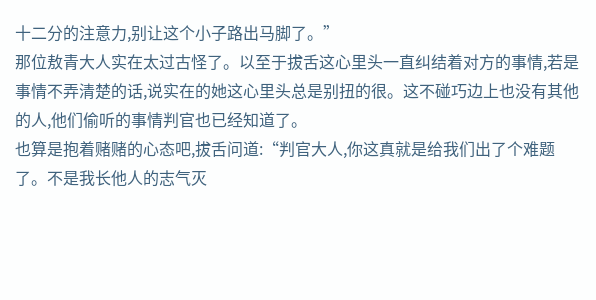十二分的注意力,别让这个小子路出马脚了。”
那位敖青大人实在太过古怪了。以至于拔舌这心里头一直纠结着对方的事情,若是事情不弄清楚的话,说实在的她这心里头总是别扭的很。这不碰巧边上也没有其他的人,他们偷听的事情判官也已经知道了。
也算是抱着赌赌的心态吧,拔舌问道:“判官大人,你这真就是给我们出了个难题了。不是我长他人的志气灭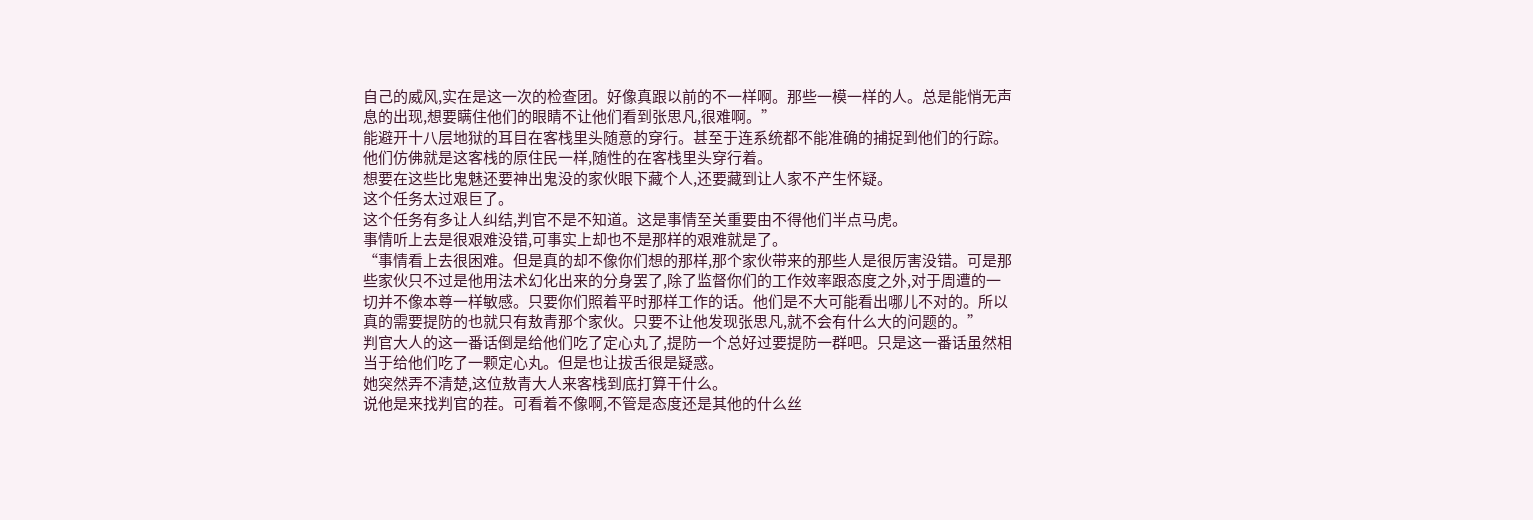自己的威风,实在是这一次的检查团。好像真跟以前的不一样啊。那些一模一样的人。总是能悄无声息的出现,想要瞒住他们的眼睛不让他们看到张思凡,很难啊。”
能避开十八层地狱的耳目在客栈里头随意的穿行。甚至于连系统都不能准确的捕捉到他们的行踪。
他们仿佛就是这客栈的原住民一样,随性的在客栈里头穿行着。
想要在这些比鬼魅还要神出鬼没的家伙眼下藏个人,还要藏到让人家不产生怀疑。
这个任务太过艰巨了。
这个任务有多让人纠结,判官不是不知道。这是事情至关重要由不得他们半点马虎。
事情听上去是很艰难没错,可事实上却也不是那样的艰难就是了。
“事情看上去很困难。但是真的却不像你们想的那样,那个家伙带来的那些人是很厉害没错。可是那些家伙只不过是他用法术幻化出来的分身罢了,除了监督你们的工作效率跟态度之外,对于周遭的一切并不像本尊一样敏感。只要你们照着平时那样工作的话。他们是不大可能看出哪儿不对的。所以真的需要提防的也就只有敖青那个家伙。只要不让他发现张思凡,就不会有什么大的问题的。”
判官大人的这一番话倒是给他们吃了定心丸了,提防一个总好过要提防一群吧。只是这一番话虽然相当于给他们吃了一颗定心丸。但是也让拔舌很是疑惑。
她突然弄不清楚,这位敖青大人来客栈到底打算干什么。
说他是来找判官的茬。可看着不像啊,不管是态度还是其他的什么丝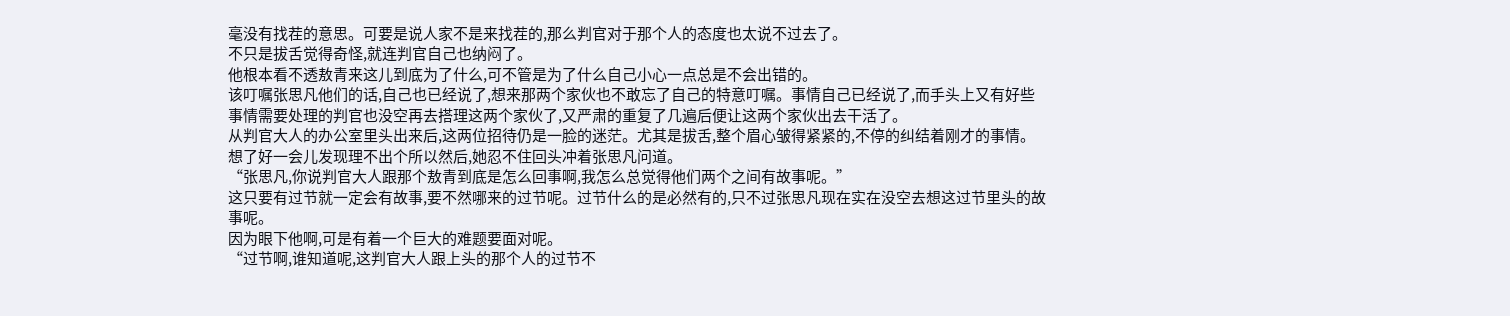毫没有找茬的意思。可要是说人家不是来找茬的,那么判官对于那个人的态度也太说不过去了。
不只是拔舌觉得奇怪,就连判官自己也纳闷了。
他根本看不透敖青来这儿到底为了什么,可不管是为了什么自己小心一点总是不会出错的。
该叮嘱张思凡他们的话,自己也已经说了,想来那两个家伙也不敢忘了自己的特意叮嘱。事情自己已经说了,而手头上又有好些事情需要处理的判官也没空再去搭理这两个家伙了,又严肃的重复了几遍后便让这两个家伙出去干活了。
从判官大人的办公室里头出来后,这两位招待仍是一脸的迷茫。尤其是拔舌,整个眉心皱得紧紧的,不停的纠结着刚才的事情。想了好一会儿发现理不出个所以然后,她忍不住回头冲着张思凡问道。
“张思凡,你说判官大人跟那个敖青到底是怎么回事啊,我怎么总觉得他们两个之间有故事呢。”
这只要有过节就一定会有故事,要不然哪来的过节呢。过节什么的是必然有的,只不过张思凡现在实在没空去想这过节里头的故事呢。
因为眼下他啊,可是有着一个巨大的难题要面对呢。
“过节啊,谁知道呢,这判官大人跟上头的那个人的过节不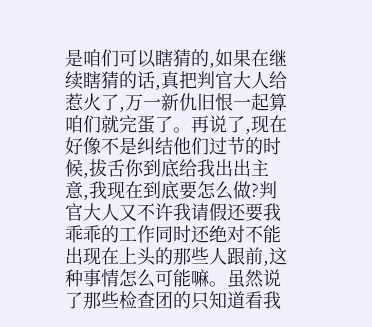是咱们可以瞎猜的,如果在继续瞎猜的话,真把判官大人给惹火了,万一新仇旧恨一起算咱们就完蛋了。再说了,现在好像不是纠结他们过节的时候,拔舌你到底给我出出主意,我现在到底要怎么做?判官大人又不许我请假还要我乖乖的工作同时还绝对不能出现在上头的那些人跟前,这种事情怎么可能嘛。虽然说了那些检查团的只知道看我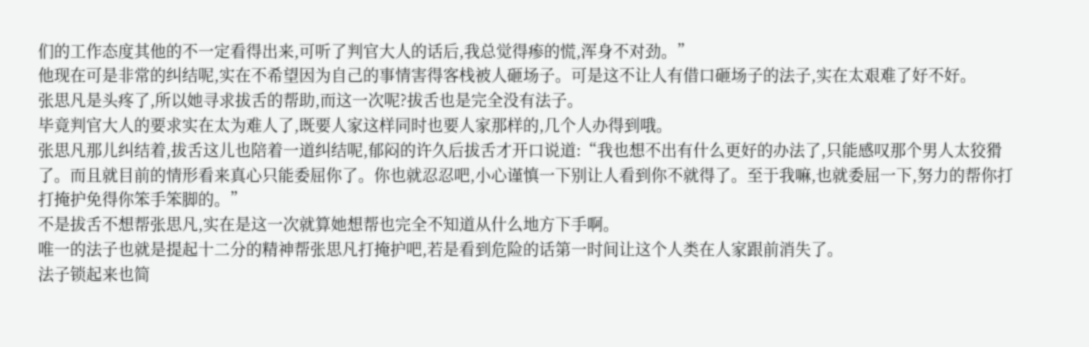们的工作态度其他的不一定看得出来,可听了判官大人的话后,我总觉得瘆的慌,浑身不对劲。”
他现在可是非常的纠结呢,实在不希望因为自己的事情害得客栈被人砸场子。可是这不让人有借口砸场子的法子,实在太艰难了好不好。
张思凡是头疼了,所以她寻求拔舌的帮助,而这一次呢?拔舌也是完全没有法子。
毕竟判官大人的要求实在太为难人了,既要人家这样同时也要人家那样的,几个人办得到哦。
张思凡那儿纠结着,拔舌这儿也陪着一道纠结呢,郁闷的许久后拔舌才开口说道:“我也想不出有什么更好的办法了,只能感叹那个男人太狡猾了。而且就目前的情形看来真心只能委屈你了。你也就忍忍吧,小心谨慎一下别让人看到你不就得了。至于我嘛,也就委屈一下,努力的帮你打打掩护免得你笨手笨脚的。”
不是拔舌不想帮张思凡,实在是这一次就算她想帮也完全不知道从什么地方下手啊。
唯一的法子也就是提起十二分的精神帮张思凡打掩护吧,若是看到危险的话第一时间让这个人类在人家跟前消失了。
法子锁起来也简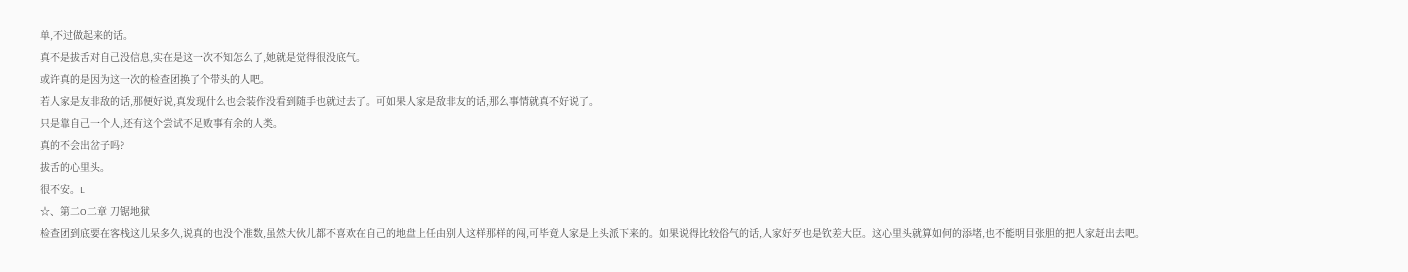单,不过做起来的话。
真不是拔舌对自己没信息,实在是这一次不知怎么了,她就是觉得很没底气。
或许真的是因为这一次的检查团换了个带头的人吧。
若人家是友非敌的话,那便好说,真发现什么也会装作没看到随手也就过去了。可如果人家是敌非友的话,那么事情就真不好说了。
只是靠自己一个人,还有这个尝试不足败事有余的人类。
真的不会出岔子吗?
拔舌的心里头。
很不安。L
☆、第二O二章 刀锯地狱
检查团到底要在客栈这儿呆多久,说真的也没个准数,虽然大伙儿都不喜欢在自己的地盘上任由别人这样那样的闯,可毕竟人家是上头派下来的。如果说得比较俗气的话,人家好歹也是钦差大臣。这心里头就算如何的添堵,也不能明目张胆的把人家赶出去吧。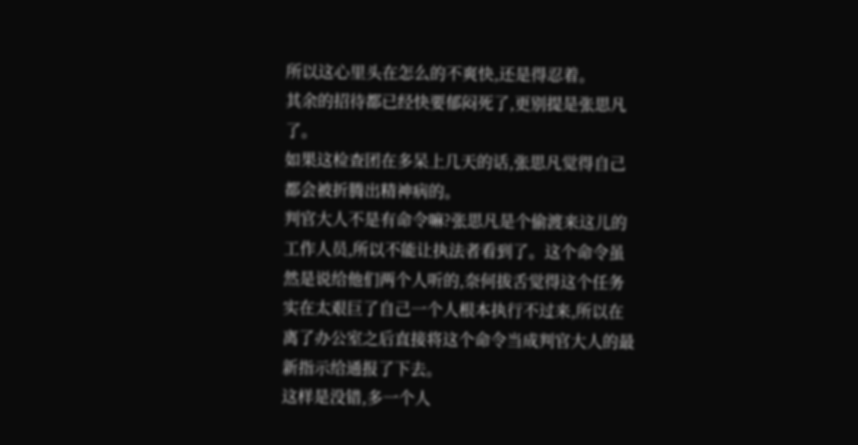所以这心里头在怎么的不爽快,还是得忍着。
其余的招待都已经快要郁闷死了,更别提是张思凡了。
如果这检查团在多呆上几天的话,张思凡觉得自己都会被折腾出精神病的。
判官大人不是有命令嘛?张思凡是个偷渡来这儿的工作人员,所以不能让执法者看到了。这个命令虽然是说给他们两个人听的,奈何拔舌觉得这个任务实在太艰巨了自己一个人根本执行不过来,所以在离了办公室之后直接将这个命令当成判官大人的最新指示给通报了下去。
这样是没错,多一个人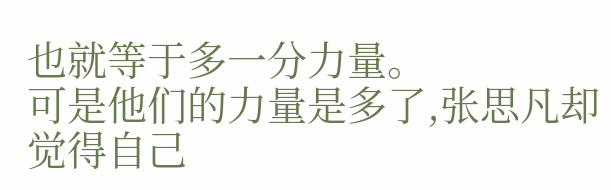也就等于多一分力量。
可是他们的力量是多了,张思凡却觉得自己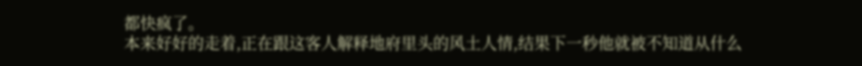都快疯了。
本来好好的走着,正在跟这客人解释地府里头的风土人情,结果下一秒他就被不知道从什么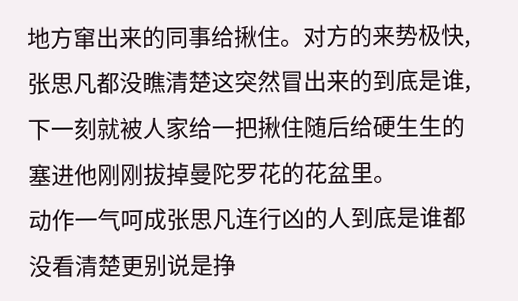地方窜出来的同事给揪住。对方的来势极快,张思凡都没瞧清楚这突然冒出来的到底是谁,下一刻就被人家给一把揪住随后给硬生生的塞进他刚刚拔掉曼陀罗花的花盆里。
动作一气呵成张思凡连行凶的人到底是谁都没看清楚更别说是挣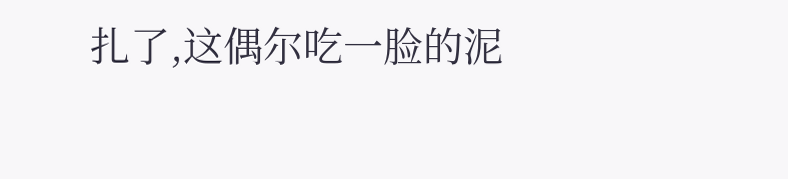扎了,这偶尔吃一脸的泥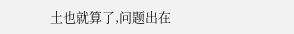土也就算了,问题出在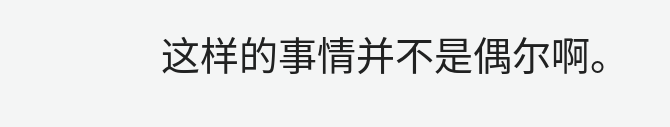这样的事情并不是偶尔啊。